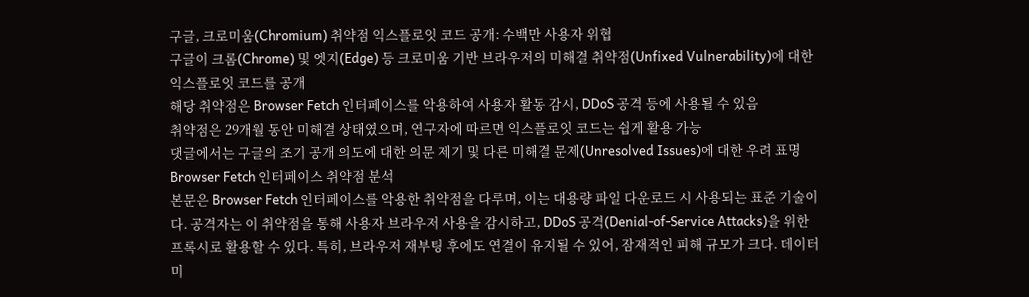구글, 크로미움(Chromium) 취약점 익스플로잇 코드 공개: 수백만 사용자 위협
구글이 크롬(Chrome) 및 엣지(Edge) 등 크로미움 기반 브라우저의 미해결 취약점(Unfixed Vulnerability)에 대한 익스플로잇 코드를 공개
해당 취약점은 Browser Fetch 인터페이스를 악용하여 사용자 활동 감시, DDoS 공격 등에 사용될 수 있음
취약점은 29개월 동안 미해결 상태였으며, 연구자에 따르면 익스플로잇 코드는 쉽게 활용 가능
댓글에서는 구글의 조기 공개 의도에 대한 의문 제기 및 다른 미해결 문제(Unresolved Issues)에 대한 우려 표명
Browser Fetch 인터페이스 취약점 분석
본문은 Browser Fetch 인터페이스를 악용한 취약점을 다루며, 이는 대용량 파일 다운로드 시 사용되는 표준 기술이다. 공격자는 이 취약점을 통해 사용자 브라우저 사용을 감시하고, DDoS 공격(Denial-of-Service Attacks)을 위한 프록시로 활용할 수 있다. 특히, 브라우저 재부팅 후에도 연결이 유지될 수 있어, 잠재적인 피해 규모가 크다. 데이터 미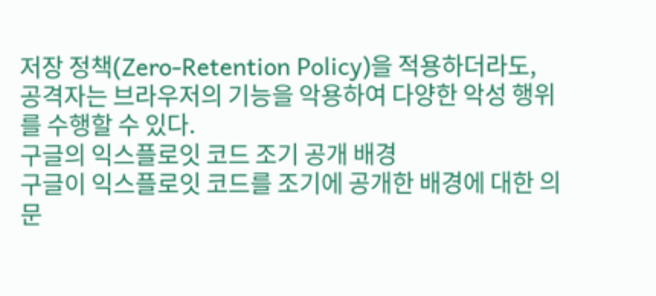저장 정책(Zero-Retention Policy)을 적용하더라도, 공격자는 브라우저의 기능을 악용하여 다양한 악성 행위를 수행할 수 있다.
구글의 익스플로잇 코드 조기 공개 배경
구글이 익스플로잇 코드를 조기에 공개한 배경에 대한 의문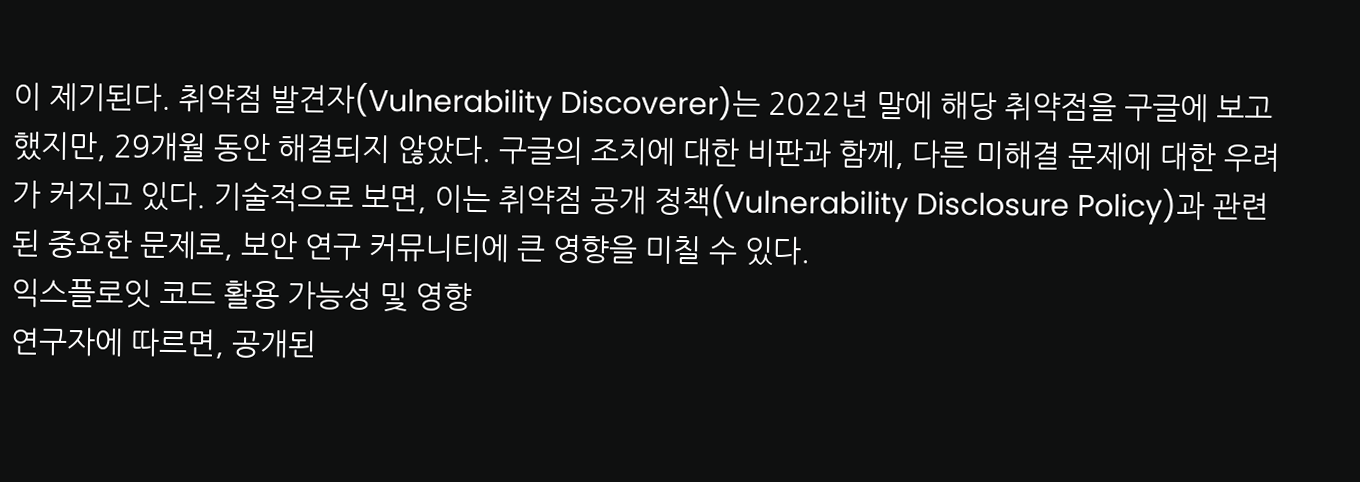이 제기된다. 취약점 발견자(Vulnerability Discoverer)는 2022년 말에 해당 취약점을 구글에 보고했지만, 29개월 동안 해결되지 않았다. 구글의 조치에 대한 비판과 함께, 다른 미해결 문제에 대한 우려가 커지고 있다. 기술적으로 보면, 이는 취약점 공개 정책(Vulnerability Disclosure Policy)과 관련된 중요한 문제로, 보안 연구 커뮤니티에 큰 영향을 미칠 수 있다.
익스플로잇 코드 활용 가능성 및 영향
연구자에 따르면, 공개된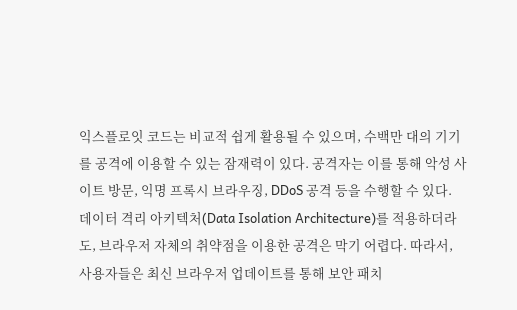익스플로잇 코드는 비교적 쉽게 활용될 수 있으며, 수백만 대의 기기를 공격에 이용할 수 있는 잠재력이 있다. 공격자는 이를 통해 악성 사이트 방문, 익명 프록시 브라우징, DDoS 공격 등을 수행할 수 있다. 데이터 격리 아키텍처(Data Isolation Architecture)를 적용하더라도, 브라우저 자체의 취약점을 이용한 공격은 막기 어렵다. 따라서, 사용자들은 최신 브라우저 업데이트를 통해 보안 패치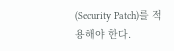(Security Patch)를 적용해야 한다.